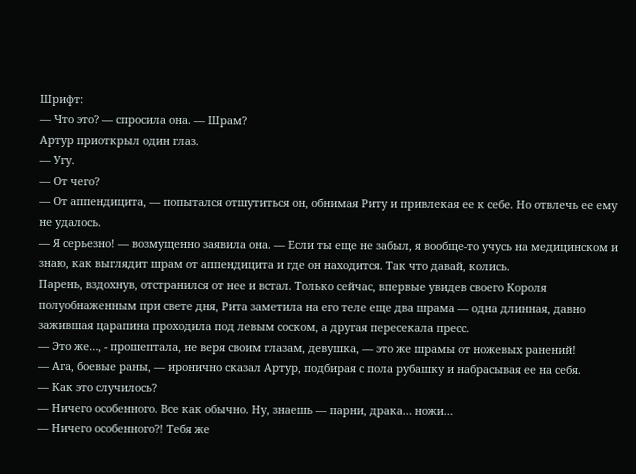Шрифт:
— Что это? — спросила она. — Шрам?
Артур приоткрыл один глаз.
— Угу.
— От чего?
— От аппендицита, — попытался отшутиться он, обнимая Риту и привлекая ее к себе. Но отвлечь ее ему не удалось.
— Я серьезно! — возмущенно заявила она. — Если ты еще не забыл, я вообще-то учусь на медицинском и знаю, как выглядит шрам от аппендицита и где он находится. Так что давай, колись.
Парень, вздохнув, отстранился от нее и встал. Только сейчас, впервые увидев своего Короля полуобнаженным при свете дня, Рита заметила на его теле еще два шрама — одна длинная, давно зажившая царапина проходила под левым соском, а другая пересекала пресс.
— Это же…, - прошептала, не веря своим глазам, девушка, — это же шрамы от ножевых ранений!
— Ага, боевые раны, — иронично сказал Артур, подбирая с пола рубашку и набрасывая ее на себя.
— Как это случилось?
— Ничего особенного. Все как обычно. Ну, знаешь — парни, драка… ножи…
— Ничего особенного?! Тебя же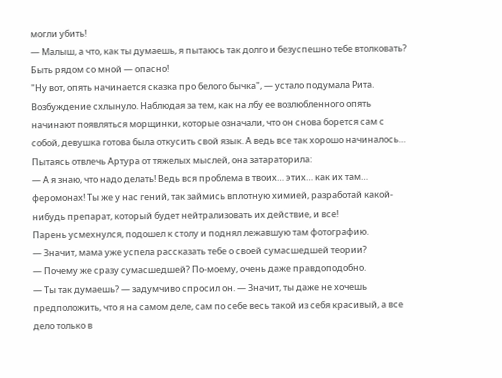могли убить!
— Малыш, а что, как ты думаешь, я пытаюсь так долго и безуспешно тебе втолковать? Быть рядом со мной — опасно!
"Ну вот, опять начинается сказка про белого бычка", — устало подумала Рита. Возбуждение схлынуло. Наблюдая за тем, как на лбу ее возлюбленного опять начинают появляться морщинки, которые означали, что он снова борется сам с собой, девушка готова была откусить свой язык. А ведь все так хорошо начиналось… Пытаясь отвлечь Артура от тяжелых мыслей, она затараторила:
— А я знаю, что надо делать! Ведь вся проблема в твоих… этих… как их там… феромонах! Ты же у нас гений, так займись вплотную химией, разработай какой-нибудь препарат, который будет нейтрализовать их действие, и все!
Парень усмехнулся, подошел к столу и поднял лежавшую там фотографию.
— Значит, мама уже успела рассказать тебе о своей сумасшедшей теории?
— Почему же сразу сумасшедшей? По-моему, очень даже правдоподобно.
— Ты так думаешь? — задумчиво спросил он. — Значит, ты даже не хочешь предположить, что я на самом деле, сам по себе весь такой из себя красивый, а все дело только в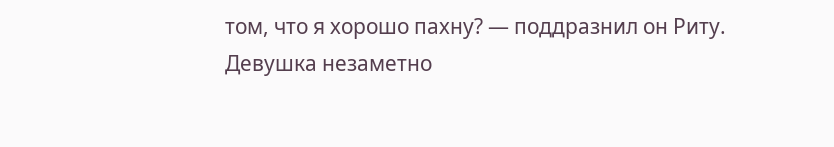том, что я хорошо пахну? — поддразнил он Риту.
Девушка незаметно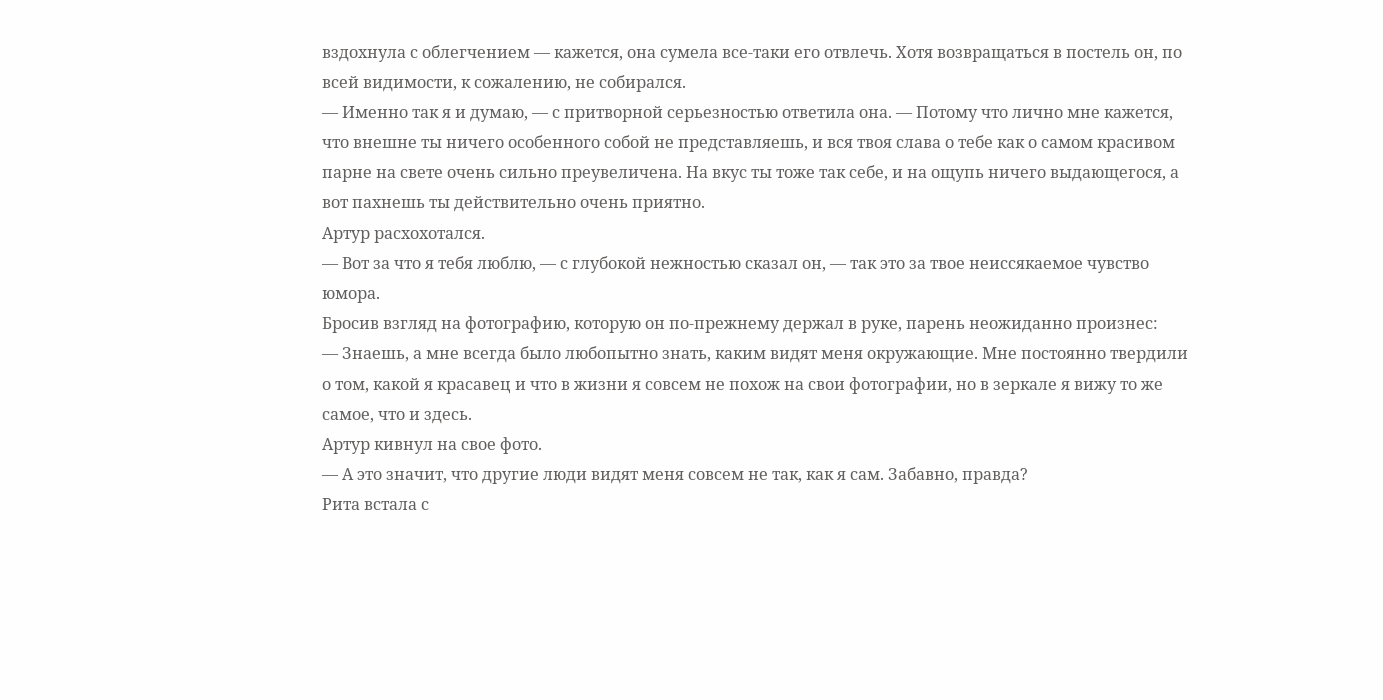вздохнула с облегчением — кажется, она сумела все-таки его отвлечь. Хотя возвращаться в постель он, по всей видимости, к сожалению, не собирался.
— Именно так я и думаю, — с притворной серьезностью ответила она. — Потому что лично мне кажется, что внешне ты ничего особенного собой не представляешь, и вся твоя слава о тебе как о самом красивом парне на свете очень сильно преувеличена. На вкус ты тоже так себе, и на ощупь ничего выдающегося, а вот пахнешь ты действительно очень приятно.
Артур расхохотался.
— Вот за что я тебя люблю, — с глубокой нежностью сказал он, — так это за твое неиссякаемое чувство юмора.
Бросив взгляд на фотографию, которую он по-прежнему держал в руке, парень неожиданно произнес:
— Знаешь, а мне всегда было любопытно знать, каким видят меня окружающие. Мне постоянно твердили о том, какой я красавец и что в жизни я совсем не похож на свои фотографии, но в зеркале я вижу то же самое, что и здесь.
Артур кивнул на свое фото.
— А это значит, что другие люди видят меня совсем не так, как я сам. Забавно, правда?
Рита встала с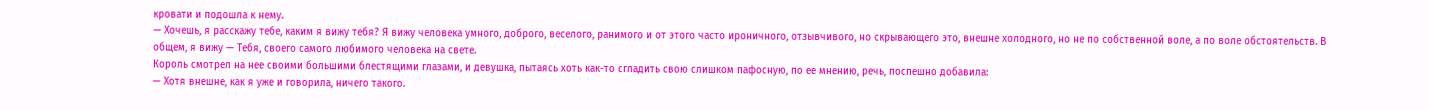кровати и подошла к нему.
— Хочешь, я расскажу тебе, каким я вижу тебя? Я вижу человека умного, доброго, веселого, ранимого и от этого часто ироничного, отзывчивого, но скрывающего это, внешне холодного, но не по собственной воле, а по воле обстоятельств. В общем, я вижу — Тебя, своего самого любимого человека на свете.
Король смотрел на нее своими большими блестящими глазами, и девушка, пытаясь хоть как-то сгладить свою слишком пафосную, по ее мнению, речь, поспешно добавила:
— Хотя внешне, как я уже и говорила, ничего такого.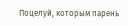Поцелуй, которым парень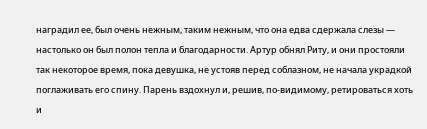наградил ее, был очень нежным, таким нежным, что она едва сдержала слезы — настолько он был полон тепла и благодарности. Артур обнял Риту, и они простояли так некоторое время, пока девушка, не устояв перед соблазном, не начала украдкой поглаживать его спину. Парень вздохнул и, решив, по-видимому, ретироваться хоть и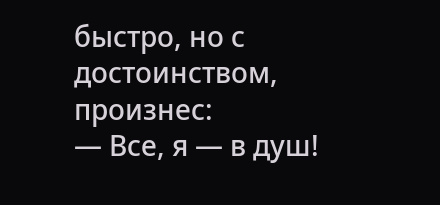быстро, но с достоинством, произнес:
— Все, я — в душ!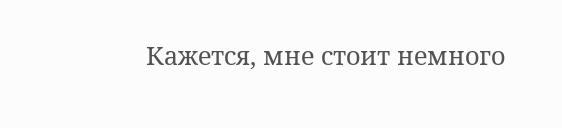Кажется, мне стоит немного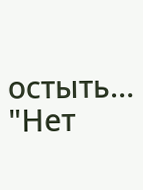остыть…
"Нет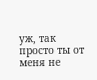уж, так просто ты от меня не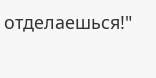отделаешься!"